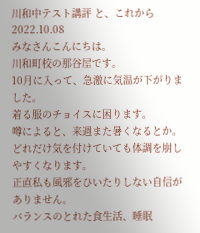川和中テスト講評 と、これから
2022.10.08
みなさんこんにちは。
川和町校の那谷屋です。
10月に入って、急激に気温が下がりました。
着る服のチョイスに困ります。
噂によると、来週また暑くなるとか。
どれだけ気を付けていても体調を崩しやすくなります。
正直私も風邪をひいたりしない自信がありません。
バランスのとれた食生活、睡眠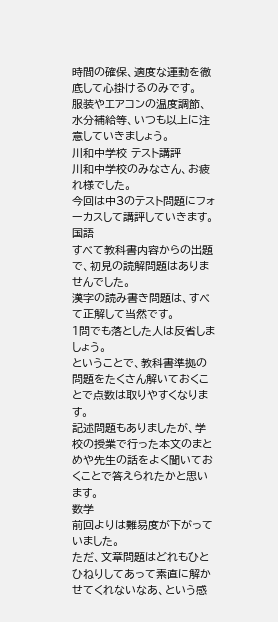時間の確保、適度な運動を徹底して心掛けるのみです。
服装やエアコンの温度調節、水分補給等、いつも以上に注意していきましょう。
川和中学校 テスト講評
川和中学校のみなさん、お疲れ様でした。
今回は中3のテスト問題にフォーカスして講評していきます。
国語
すべて教科書内容からの出題で、初見の読解問題はありませんでした。
漢字の読み書き問題は、すべて正解して当然です。
1問でも落とした人は反省しましょう。
ということで、教科書準拠の問題をたくさん解いておくことで点数は取りやすくなります。
記述問題もありましたが、学校の授業で行った本文のまとめや先生の話をよく聞いておくことで答えられたかと思います。
数学
前回よりは難易度が下がっていました。
ただ、文章問題はどれもひとひねりしてあって素直に解かせてくれないなあ、という感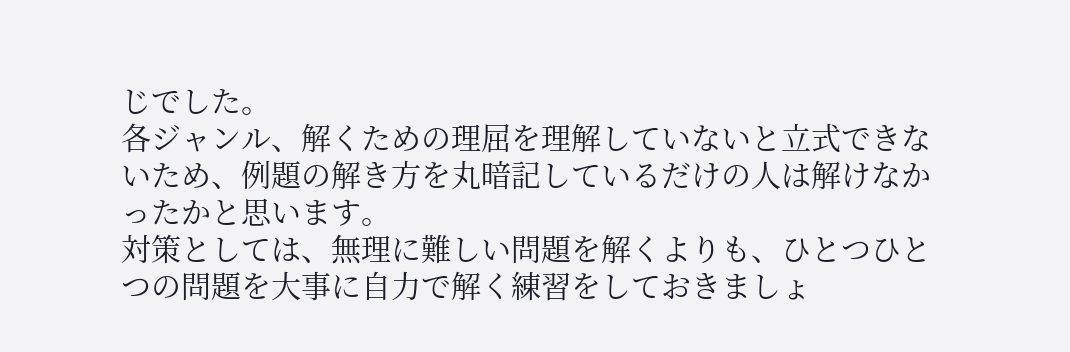じでした。
各ジャンル、解くための理屈を理解していないと立式できないため、例題の解き方を丸暗記しているだけの人は解けなかったかと思います。
対策としては、無理に難しい問題を解くよりも、ひとつひとつの問題を大事に自力で解く練習をしておきましょ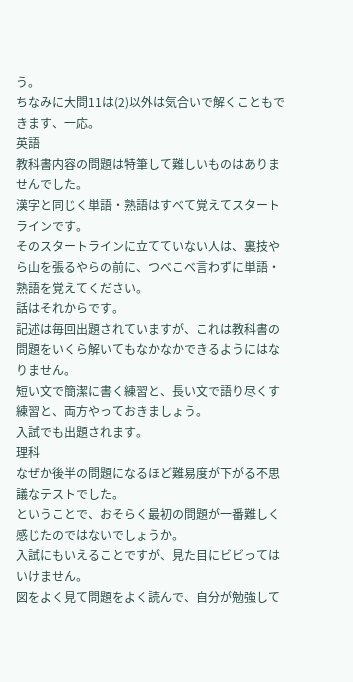う。
ちなみに大問11は(2)以外は気合いで解くこともできます、一応。
英語
教科書内容の問題は特筆して難しいものはありませんでした。
漢字と同じく単語・熟語はすべて覚えてスタートラインです。
そのスタートラインに立てていない人は、裏技やら山を張るやらの前に、つべこべ言わずに単語・熟語を覚えてください。
話はそれからです。
記述は毎回出題されていますが、これは教科書の問題をいくら解いてもなかなかできるようにはなりません。
短い文で簡潔に書く練習と、長い文で語り尽くす練習と、両方やっておきましょう。
入試でも出題されます。
理科
なぜか後半の問題になるほど難易度が下がる不思議なテストでした。
ということで、おそらく最初の問題が一番難しく感じたのではないでしょうか。
入試にもいえることですが、見た目にビビってはいけません。
図をよく見て問題をよく読んで、自分が勉強して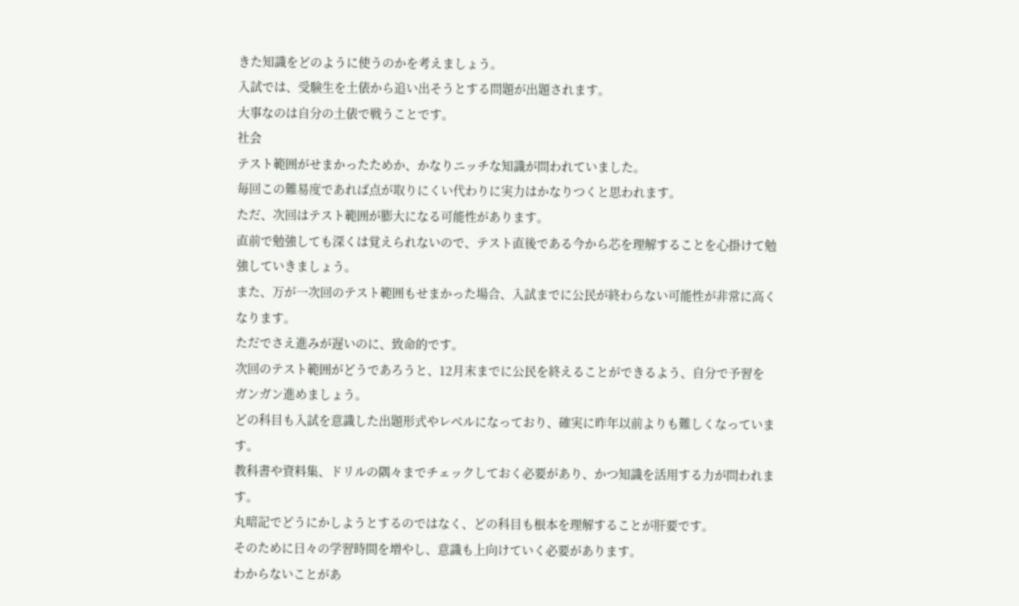きた知識をどのように使うのかを考えましょう。
入試では、受験生を土俵から追い出そうとする問題が出題されます。
大事なのは自分の土俵で戦うことです。
社会
テスト範囲がせまかったためか、かなりニッチな知識が問われていました。
毎回この難易度であれば点が取りにくい代わりに実力はかなりつくと思われます。
ただ、次回はテスト範囲が膨大になる可能性があります。
直前で勉強しても深くは覚えられないので、テスト直後である今から芯を理解することを心掛けて勉強していきましょう。
また、万が一次回のテスト範囲もせまかった場合、入試までに公民が終わらない可能性が非常に高くなります。
ただでさえ進みが遅いのに、致命的です。
次回のテスト範囲がどうであろうと、12月末までに公民を終えることができるよう、自分で予習をガンガン進めましょう。
どの科目も入試を意識した出題形式やレベルになっており、確実に昨年以前よりも難しくなっています。
教科書や資料集、ドリルの隅々までチェックしておく必要があり、かつ知識を活用する力が問われます。
丸暗記でどうにかしようとするのではなく、どの科目も根本を理解することが肝要です。
そのために日々の学習時間を増やし、意識も上向けていく必要があります。
わからないことがあ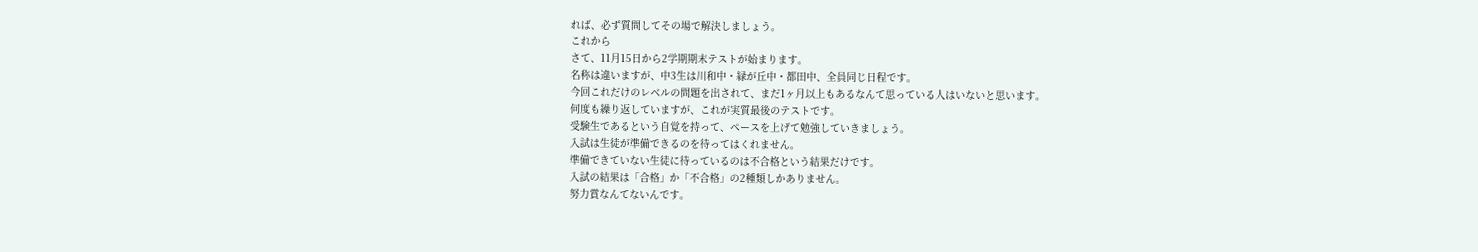れば、必ず質問してその場で解決しましょう。
これから
さて、11月15日から2学期期末テストが始まります。
名称は違いますが、中3生は川和中・緑が丘中・都田中、全員同じ日程です。
今回これだけのレベルの問題を出されて、まだ1ヶ月以上もあるなんて思っている人はいないと思います。
何度も繰り返していますが、これが実質最後のテストです。
受験生であるという自覚を持って、ペースを上げて勉強していきましょう。
入試は生徒が準備できるのを待ってはくれません。
準備できていない生徒に待っているのは不合格という結果だけです。
入試の結果は「合格」か「不合格」の2種類しかありません。
努力賞なんてないんです。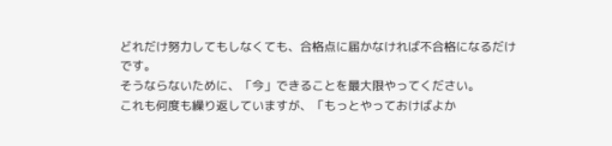どれだけ努力してもしなくても、合格点に届かなければ不合格になるだけです。
そうならないために、「今」できることを最大限やってください。
これも何度も繰り返していますが、「もっとやっておけばよか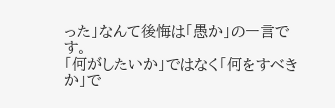った」なんて後悔は「愚か」の一言です。
「何がしたいか」ではなく「何をすべきか」で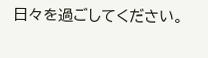日々を過ごしてください。